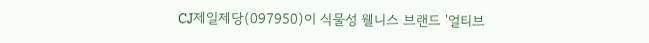CJ제일제당(097950)이 식물성 웰니스 브랜드 '얼티브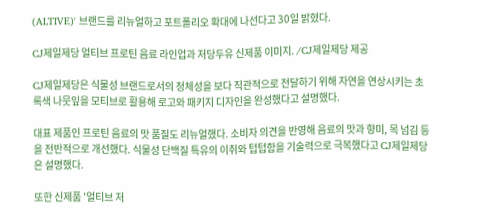(ALTIVE)' 브랜드를 리뉴얼하고 포트폴리오 확대에 나선다고 30일 밝혔다.

CJ제일제당 얼티브 프로틴 음료 라인업과 저당두유 신제품 이미지. /CJ제일제당 제공

CJ제일제당은 식물성 브랜드로서의 정체성을 보다 직관적으로 전달하기 위해 자연을 연상시키는 초록색 나뭇잎을 모티브로 활용해 로고와 패키지 디자인을 완성했다고 설명했다.

대표 제품인 프로틴 음료의 맛 품질도 리뉴얼했다. 소비자 의견을 반영해 음료의 맛과 향미, 목 넘김 등을 전반적으로 개선했다. 식물성 단백질 특유의 이취와 텁텁함을 기술력으로 극복했다고 CJ제일제당은 설명했다.

또한 신제품 '얼티브 저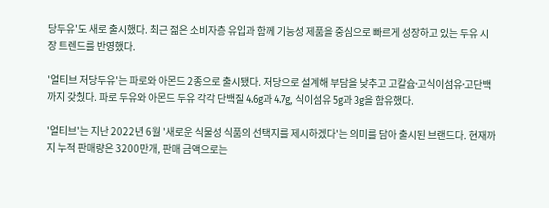당두유'도 새로 출시했다. 최근 젊은 소비자층 유입과 함께 기능성 제품을 중심으로 빠르게 성장하고 있는 두유 시장 트렌드를 반영했다.

'얼티브 저당두유'는 파로와 아몬드 2종으로 출시됐다. 저당으로 설계해 부담을 낮추고 고칼슘∙고식이섬유∙고단백까지 갖췄다. 파로 두유와 아몬드 두유 각각 단백질 4.6g과 4.7g, 식이섬유 5g과 3g을 함유했다.

'얼티브'는 지난 2022년 6월 '새로운 식물성 식품의 선택지를 제시하겠다'는 의미를 담아 출시된 브랜드다. 현재까지 누적 판매량은 3200만개, 판매 금액으로는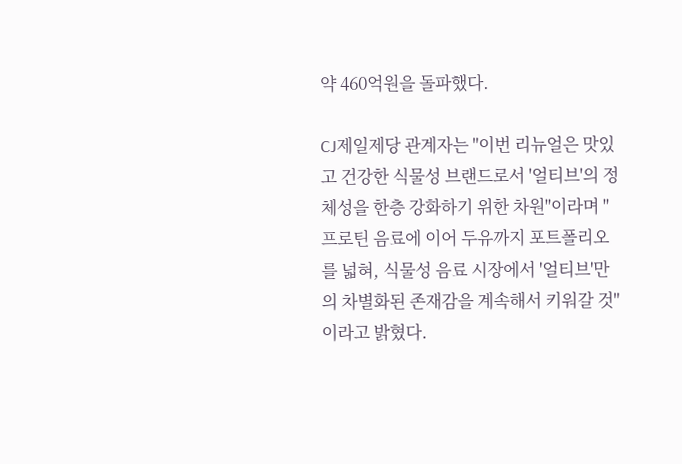약 460억원을 돌파했다.

CJ제일제당 관계자는 "이번 리뉴얼은 맛있고 건강한 식물성 브랜드로서 '얼티브'의 정체성을 한층 강화하기 위한 차원"이라며 "프로틴 음료에 이어 두유까지 포트폴리오를 넓혀, 식물성 음료 시장에서 '얼티브'만의 차별화된 존재감을 계속해서 키워갈 것"이라고 밝혔다.